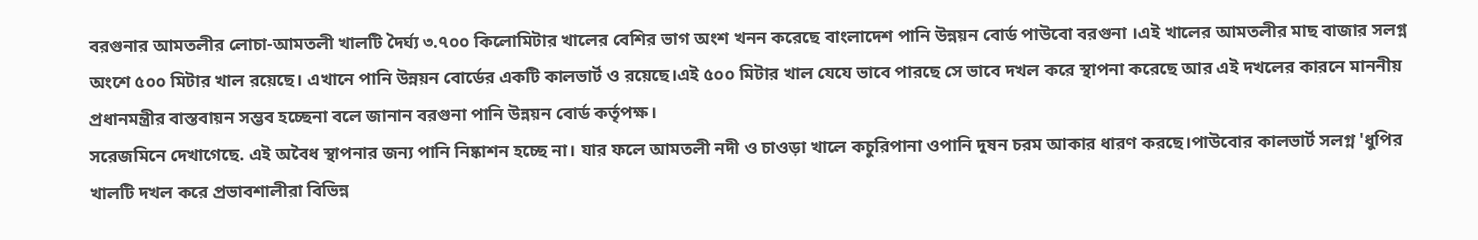বরগুনার আমতলীর লোচা-আমতলী খালটি দৈর্ঘ্য ৩.৭০০ কিলোমিটার খালের বেশির ভাগ অংশ খনন করেছে বাংলাদেশ পানি উন্নয়ন বোর্ড পাউবো বরগুনা ।এই খালের আমতলীর মাছ বাজার সলগ্ন অংশে ৫০০ মিটার খাল রয়েছে। এখানে পানি উন্নয়ন বোর্ডের একটি কালভার্ট ও রয়েছে।এই ৫০০ মিটার খাল যেযে ভাবে পারছে সে ভাবে দখল করে স্থাপনা করেছে আর এই দখলের কারনে মাননীয় প্রধানমন্ত্রীর বাস্তবায়ন সম্ভব হচ্ছেনা বলে জানান বরগুনা পানি উন্নয়ন বোর্ড কর্তৃপক্ষ।
সরেজমিনে দেখাগেছে. এই অবৈধ স্থাপনার জন্য পানি নিষ্কাশন হচ্ছে না। যার ফলে আমতলী নদী ও চাওড়া খালে কচুরিপানা ওপানি দুষন চরম আকার ধারণ করছে।পাউবোর কালভার্ট সলগ্ন 'ধুপির খালটি দখল করে প্রভাবশালীরা বিভিন্ন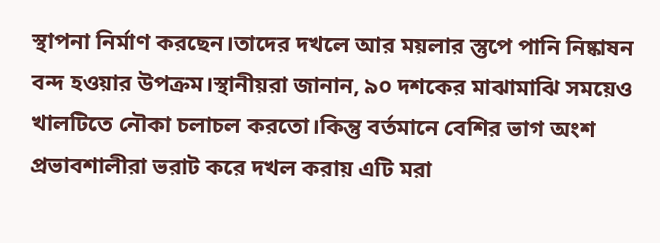স্থাপনা নির্মাণ করছেন।তাদের দখলে আর ময়লার স্তুপে পানি নিষ্কাষন বন্দ হওয়ার উপক্রম।স্থানীয়রা জানান, ৯০ দশকের মাঝামাঝি সময়েও খালটিতে নৌকা চলাচল করতো।কিন্তু বর্তমানে বেশির ভাগ অংশ প্রভাবশালীরা ভরাট করে দখল করায় এটি মরা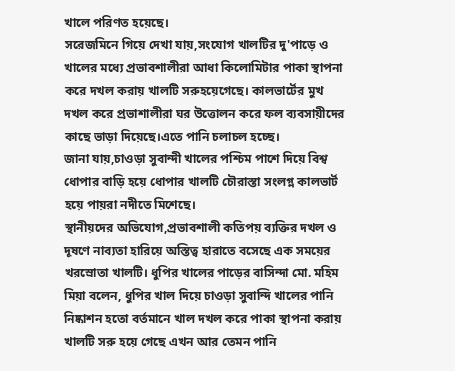খালে পরিণত হয়েছে।
সরেজমিনে গিয়ে দেখা যায়,সংযোগ খালটির দু'পাড়ে ও খালের মধ্যে প্রভাবশালীরা আধা কিলোমিটার পাকা স্থাপনা করে দখল করায় খালটি সরুহয়েগেছে। কালভার্টের মুখ দখল করে প্রভাশালীরা ঘর উত্তোলন করে ফল ব্যবসায়ীদের কাছে ভাড়া দিয়েছে।এতে পানি চলাচল হচ্ছে।
জানা যায়,চাওড়া সুবান্দী খালের পশ্চিম পাশে দিয়ে বিশ্ব ধোপার বাড়ি হয়ে ধোপার খালটি চৌরাস্তা সংলগ্ন কালভার্ট হয়ে পায়রা নদীতে মিশেছে।
স্থানীয়দের অভিযোগ,প্রভাবশালী কতিপয় ব্যক্তির দখল ও দূষণে নাব্যতা হারিয়ে অস্তিত্ব হারাতে বসেছে এক সময়ের খরস্রোতা খালটি। ধুপির খালের পাড়ের বাসিন্দা মো. মহিম মিয়া বলেন, ধুপির খাল দিয়ে চাওড়া সুবান্দি খালের পানি নিষ্কাশন হতো বর্তমানে খাল দখল করে পাকা স্থাপনা করায় খালটি সরু হয়ে গেছে এখন আর তেমন পানি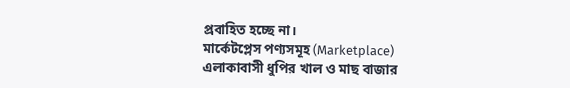প্রবাহিত হচ্ছে না।
মার্কেটপ্লেস পণ্যসমূহ (Marketplace)
এলাকাবাসী ধুপির খাল ও মাছ বাজার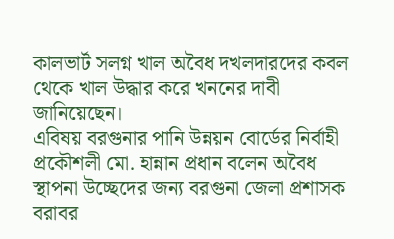কালভার্ট সলগ্ন খাল অবৈধ দখলদারদের কবল থেকে খাল উদ্ধার করে খননের দাবী জানিয়েছেন।
এবিষয় বরগুনার পানি উন্নয়ন বোর্ডের নির্বাহী প্রকৌশলী মো. হান্নান প্রধান বলেন অবৈধ স্থাপনা উচ্ছেদের জন্য বরগুনা জেলা প্রশাসক বরাবর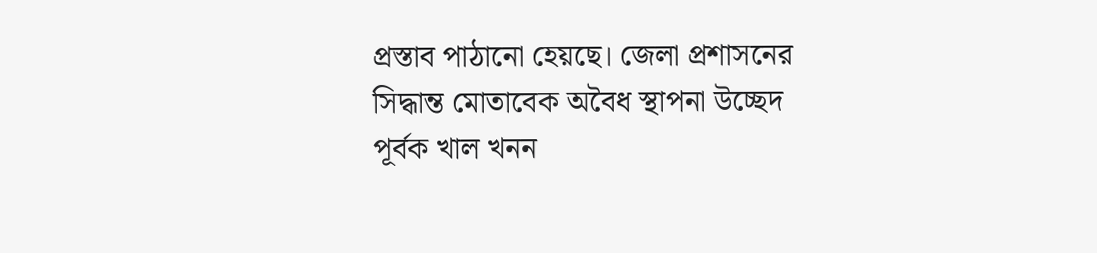প্রস্তাব পাঠানো হেয়ছে। জেলা প্রশাসনের সিদ্ধান্ত মোতাবেক অবৈধ স্থাপনা উচ্ছেদ পূর্বক খাল খনন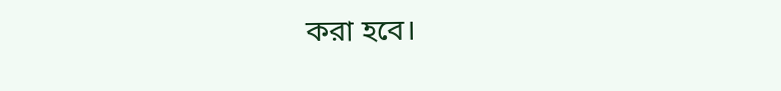করা হবে।